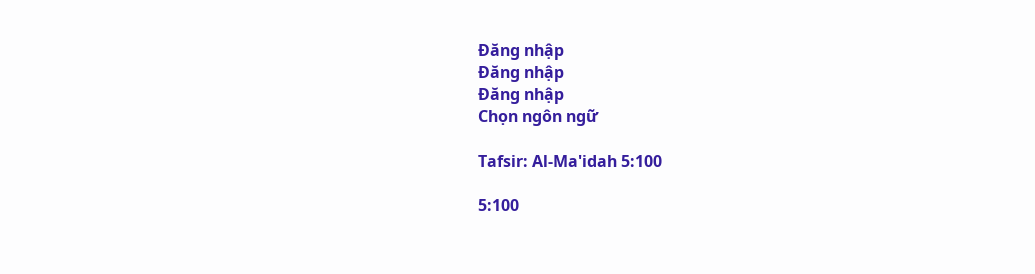Đăng nhập
Đăng nhập
Đăng nhập
Chọn ngôn ngữ

Tafsir: Al-Ma'idah 5:100

5:100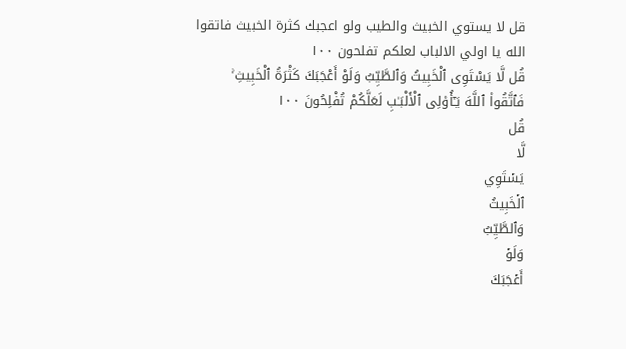قل لا يستوي الخبيث والطيب ولو اعجبك كثرة الخبيث فاتقوا الله يا اولي الالباب لعلكم تفلحون ١٠٠
قُل لَّا يَسْتَوِى ٱلْخَبِيثُ وَٱلطَّيِّبُ وَلَوْ أَعْجَبَكَ كَثْرَةُ ٱلْخَبِيثِ ۚ فَٱتَّقُوا۟ ٱللَّهَ يَـٰٓأُو۟لِى ٱلْأَلْبَـٰبِ لَعَلَّكُمْ تُفْلِحُونَ ١٠٠
قُل
لَّا
يَسۡتَوِي
ٱلۡخَبِيثُ
وَٱلطَّيِّبُ
وَلَوۡ
أَعۡجَبَكَ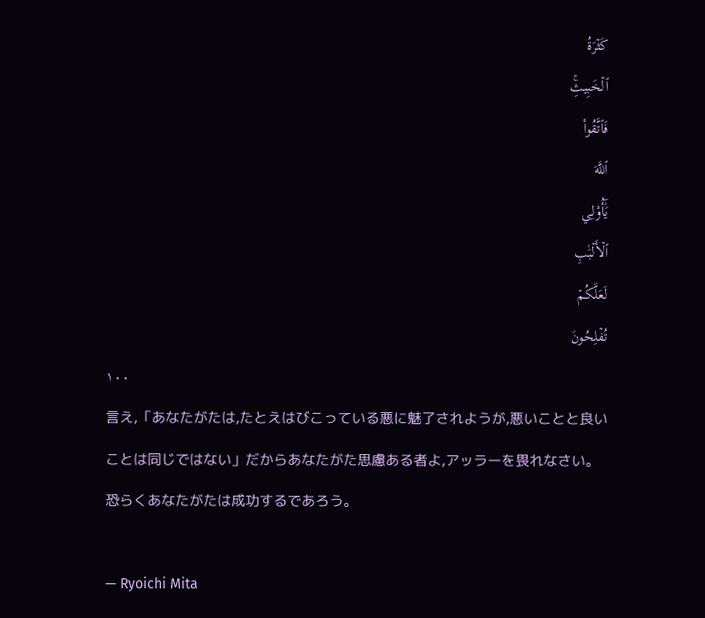كَثۡرَةُ
ٱلۡخَبِيثِۚ
فَٱتَّقُواْ
ٱللَّهَ
يَٰٓأُوْلِي
ٱلۡأَلۡبَٰبِ
لَعَلَّكُمۡ
تُفۡلِحُونَ
١٠٠
言え,「あなたがたは,たとえはびこっている悪に魅了されようが,悪いことと良いことは同じではない」だからあなたがた思慮ある者よ,アッラーを畏れなさい。恐らくあなたがたは成功するであろう。

— Ryoichi Mita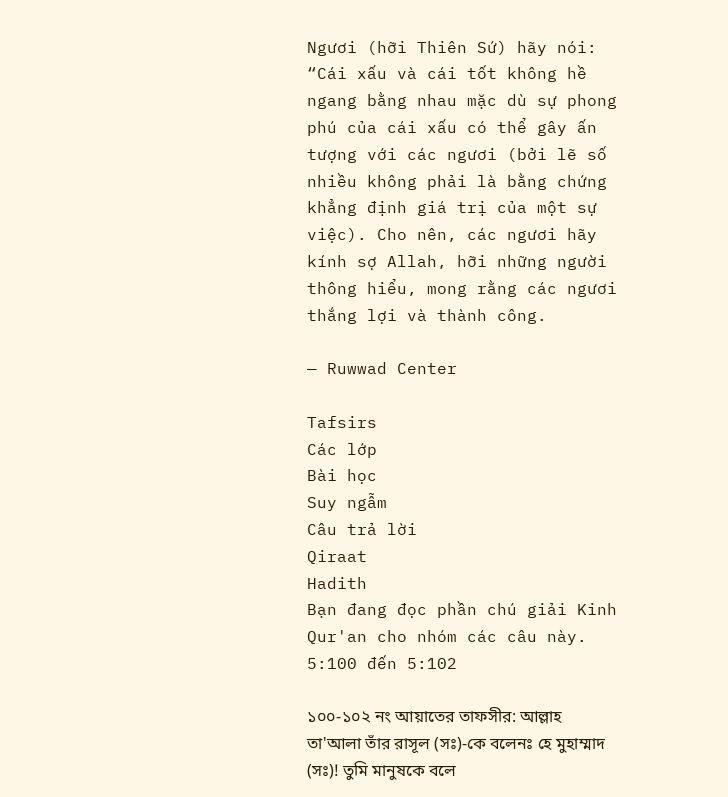Ngươi (hỡi Thiên Sứ) hãy nói: “Cái xấu và cái tốt không hề ngang bằng nhau mặc dù sự phong phú của cái xấu có thể gây ấn tượng với các ngươi (bởi lẽ số nhiều không phải là bằng chứng khẳng định giá trị của một sự việc). Cho nên, các ngươi hãy kính sợ Allah, hỡi những người thông hiểu, mong rằng các ngươi thắng lợi và thành công.

— Ruwwad Center

Tafsirs
Các lớp
Bài học
Suy ngẫm
Câu trả lời
Qiraat
Hadith
Bạn đang đọc phần chú giải Kinh Qur'an cho nhóm các câu này. 5:100 đến 5:102

১০০-১০২ নং আয়াতের তাফসীর: আল্লাহ তা'আলা তাঁর রাসূল (সঃ)-কে বলেনঃ হে মুহাম্মাদ (সঃ)! তুমি মানুষকে বলে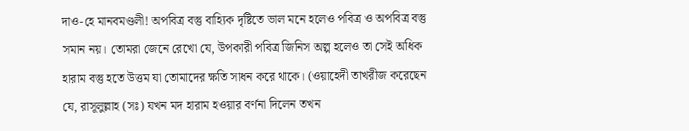দাও-হে মানবমণ্ডলী! অপবিত্র বস্তু বাহ্যিক দৃষ্টিতে ভাল মনে হলেও পবিত্র ও অপবিত্র বস্তু সমান নয়। তোমরা জেনে রেখো যে, উপকারী পবিত্র জিনিস অল্প হলেও তা সেই অধিক হারাম বস্তু হতে উত্তম যা তোমাদের ক্ষতি সাধন করে থাকে। (ওয়াহেদী তাখরীজ করেছেন যে, রাসূলুল্লাহ (সঃ) যখন মদ হারাম হওয়ার বর্ণনা দিলেন তখন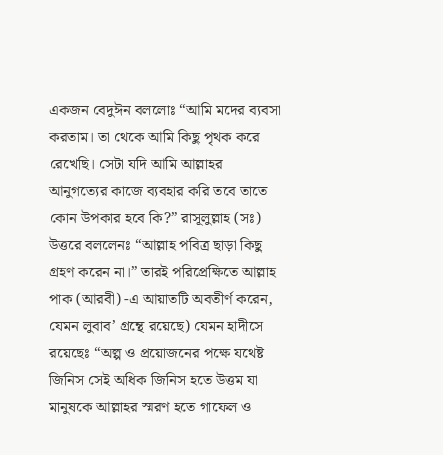একজন বেদুঈন বললোঃ “আমি মদের ব্যবসা করতাম। তা থেকে আমি কিছু পৃথক করে রেখেছি। সেটা যদি আমি আল্লাহর আনুগত্যের কাজে ব্যবহার করি তবে তাতে কোন উপকার হবে কি?” রাসূলুল্লাহ (সঃ) উত্তরে বললেনঃ “আল্লাহ পবিত্র ছাড়া কিছু গ্রহণ করেন না।” তারই পরিপ্রেক্ষিতে আল্লাহ পাক (আরবী) -এ আয়াতটি অবতীর্ণ করেন, যেমন লুবাব’ গ্রন্থে রয়েছে) যেমন হাদীসে রয়েছেঃ “অল্প ও প্রয়োজনের পক্ষে যথেষ্ট জিনিস সেই অধিক জিনিস হতে উত্তম যা মানুষকে আল্লাহর স্মরণ হতে গাফেল ও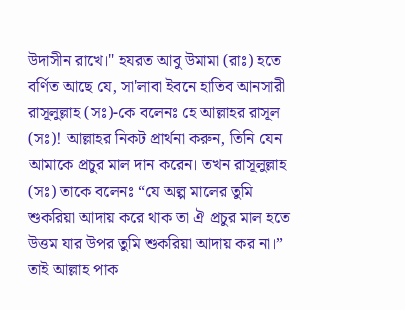উদাসীন রাখে।" হযরত আবু উমামা (রাঃ) হতে বর্ণিত আছে যে, সা'লাবা ইবনে হাতিব আনসারী রাসূলুল্লাহ (সঃ)-কে বলেনঃ হে আল্লাহর রাসূল (সঃ)! আল্লাহর নিকট প্রার্থনা করুন, তিনি যেন আমাকে প্রচুর মাল দান করেন। তখন রাসূলুল্লাহ (সঃ) তাকে বলেনঃ “যে অল্প মালের তুমি শুকরিয়া আদায় করে থাক তা ঐ প্রচুর মাল হতে উত্তম যার উপর তুমি শুকরিয়া আদায় কর না।” তাই আল্লাহ পাক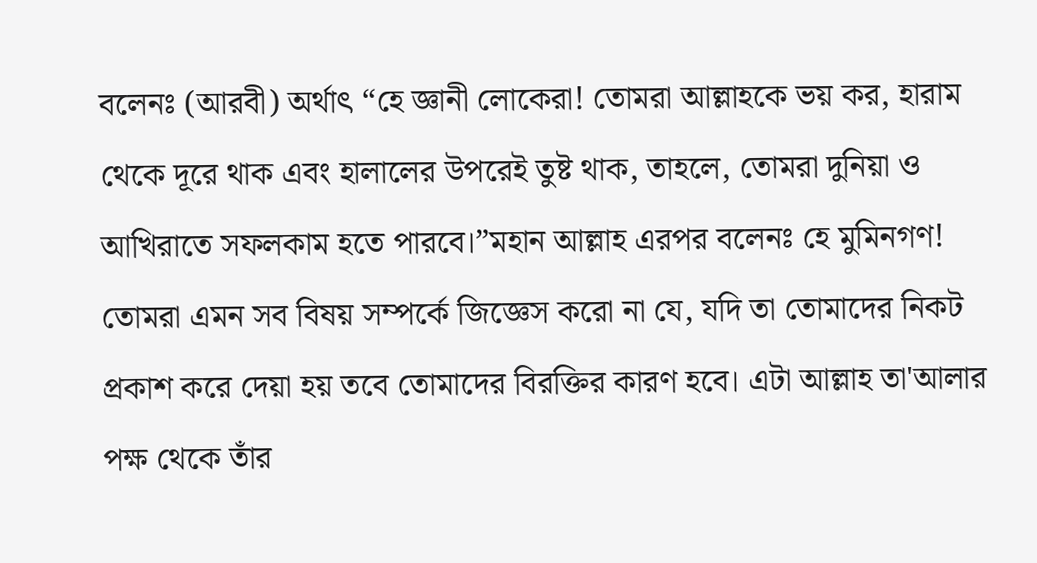বলেনঃ (আরবী) অর্থাৎ “হে জ্ঞানী লোকেরা! তোমরা আল্লাহকে ভয় কর, হারাম থেকে দূরে থাক এবং হালালের উপরেই তুষ্ট থাক, তাহলে, তোমরা দুনিয়া ও আখিরাতে সফলকাম হতে পারবে।”মহান আল্লাহ এরপর বলেনঃ হে মুমিনগণ! তোমরা এমন সব বিষয় সম্পর্কে জিজ্ঞেস করো না যে, যদি তা তোমাদের নিকট প্রকাশ করে দেয়া হয় তবে তোমাদের বিরক্তির কারণ হবে। এটা আল্লাহ তা'আলার পক্ষ থেকে তাঁর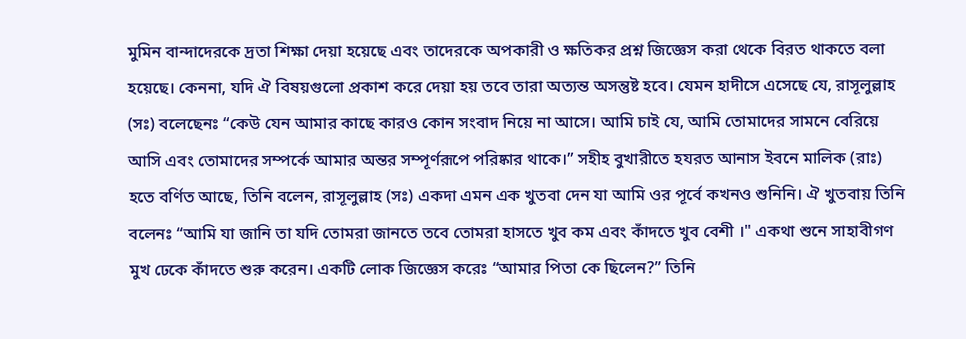মুমিন বান্দাদেরকে দ্রতা শিক্ষা দেয়া হয়েছে এবং তাদেরকে অপকারী ও ক্ষতিকর প্রশ্ন জিজ্ঞেস করা থেকে বিরত থাকতে বলা হয়েছে। কেননা, যদি ঐ বিষয়গুলো প্রকাশ করে দেয়া হয় তবে তারা অত্যন্ত অসন্তুষ্ট হবে। যেমন হাদীসে এসেছে যে, রাসূলুল্লাহ (সঃ) বলেছেনঃ “কেউ যেন আমার কাছে কারও কোন সংবাদ নিয়ে না আসে। আমি চাই যে, আমি তোমাদের সামনে বেরিয়ে আসি এবং তোমাদের সম্পর্কে আমার অন্তর সম্পূর্ণরূপে পরিষ্কার থাকে।” সহীহ বুখারীতে হযরত আনাস ইবনে মালিক (রাঃ) হতে বর্ণিত আছে, তিনি বলেন, রাসূলুল্লাহ (সঃ) একদা এমন এক খুতবা দেন যা আমি ওর পূর্বে কখনও শুনিনি। ঐ খুতবায় তিনি বলেনঃ “আমি যা জানি তা যদি তোমরা জানতে তবে তোমরা হাসতে খুব কম এবং কাঁদতে খুব বেশী ।" একথা শুনে সাহাবীগণ মুখ ঢেকে কাঁদতে শুরু করেন। একটি লোক জিজ্ঞেস করেঃ “আমার পিতা কে ছিলেন?” তিনি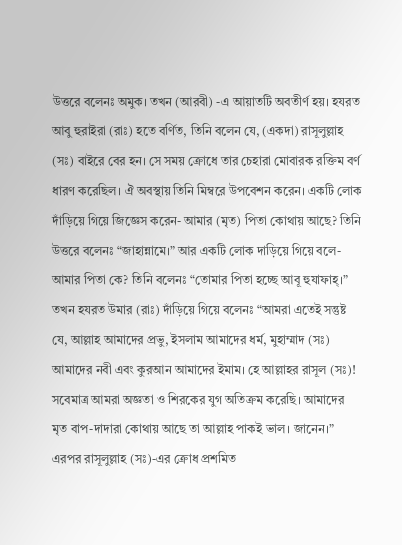উত্তরে বলেনঃ অমুক। তখন (আরবী) -এ আয়াতটি অবতীর্ণ হয়। হযরত আবু হুরাইরা (রাঃ) হতে বর্ণিত, তিনি বলেন যে, (একদা) রাসূলুল্লাহ (সঃ) বাইরে বের হন। সে সময় ক্রোধে তার চেহারা মোবারক রক্তিম বর্ণ ধারণ করেছিল। ঐ অবস্থায় তিনি মিম্বরে উপবেশন করেন। একটি লোক দাঁড়িয়ে গিয়ে জিজ্ঞেস করেন- আমার (মৃত) পিতা কোথায় আছে? তিনি উত্তরে বলেনঃ “জাহান্নামে।” আর একটি লোক দাড়িয়ে গিয়ে বলে- আমার পিতা কে? তিনি বলেনঃ “তোমার পিতা হচ্ছে আবূ হুযাফাহ্।” তখন হযরত উমার (রাঃ) দাঁড়িয়ে গিয়ে বলেনঃ “আমরা এতেই সন্তুষ্ট যে, আল্লাহ আমাদের প্রভু, ইসলাম আমাদের ধর্ম, মুহাম্মাদ (সঃ) আমাদের নবী এবং কুরআন আমাদের ইমাম। হে আল্লাহর রাসূল (সঃ)! সবেমাত্র আমরা অজ্ঞতা ও শিরকের যুগ অতিক্রম করেছি। আমাদের মৃত বাপ-দাদারা কোথায় আছে তা আল্লাহ পাকই ভাল। জানেন।” এরপর রাসূলুল্লাহ (সঃ)-এর ক্রোধ প্রশমিত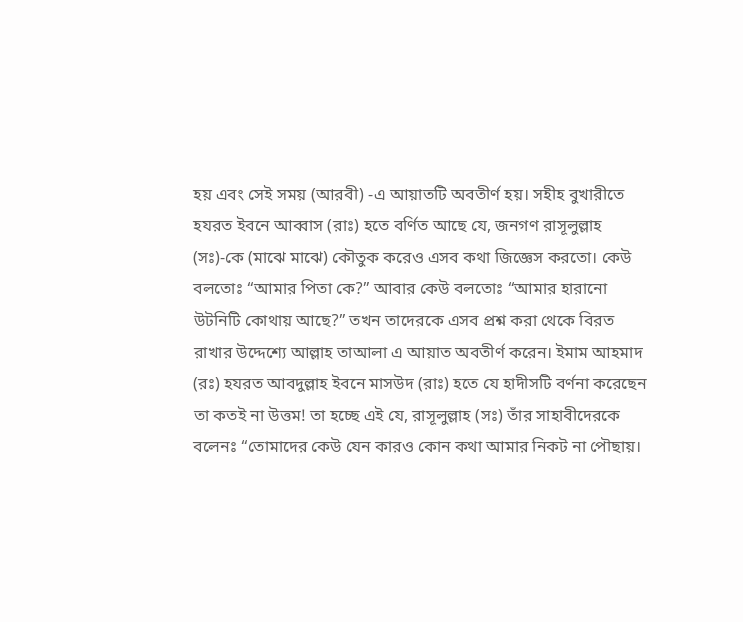হয় এবং সেই সময় (আরবী) -এ আয়াতটি অবতীর্ণ হয়। সহীহ বুখারীতে হযরত ইবনে আব্বাস (রাঃ) হতে বর্ণিত আছে যে, জনগণ রাসূলুল্লাহ (সঃ)-কে (মাঝে মাঝে) কৌতুক করেও এসব কথা জিজ্ঞেস করতো। কেউ বলতোঃ “আমার পিতা কে?” আবার কেউ বলতোঃ “আমার হারানো উটনিটি কোথায় আছে?” তখন তাদেরকে এসব প্রশ্ন করা থেকে বিরত রাখার উদ্দেশ্যে আল্লাহ তাআলা এ আয়াত অবতীর্ণ করেন। ইমাম আহমাদ (রঃ) হযরত আবদুল্লাহ ইবনে মাসউদ (রাঃ) হতে যে হাদীসটি বর্ণনা করেছেন তা কতই না উত্তম! তা হচ্ছে এই যে, রাসূলুল্লাহ (সঃ) তাঁর সাহাবীদেরকে বলেনঃ “তোমাদের কেউ যেন কারও কোন কথা আমার নিকট না পৌছায়।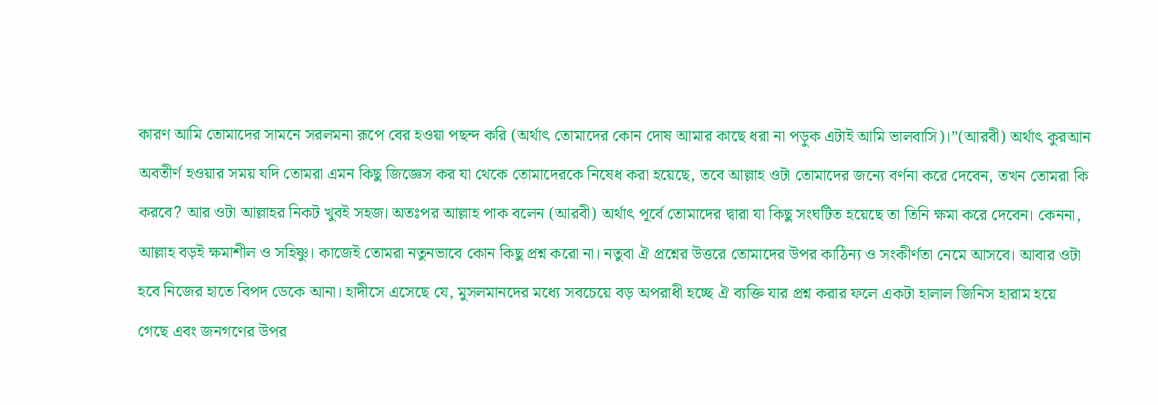কারণ আমি তোমাদের সামনে সরলমনা রূপে বের হওয়া পছন্দ করি (অর্থাৎ তোমাদের কোন দোষ আমার কাছে ধরা না পড়ুক এটাই আমি ভালবাসি)।”(আরবী) অর্থাৎ কুরআন অবতীর্ণ হওয়ার সময় যদি তোমরা এমন কিছু জিজ্ঞেস কর যা থেকে তোমাদেরকে নিষেধ করা হয়েছে, তবে আল্লাহ ওটা তোমাদের জন্যে বর্ণনা করে দেবেন, তখন তোমরা কি করবে? আর ওটা আল্লাহর নিকট খুবই সহজ। অতঃপর আল্লাহ পাক বলেন (আরবী) অর্থাৎ পূর্বে তোমাদের দ্বারা যা কিছু সংঘটিত হয়েছে তা তিনি ক্ষমা করে দেবেন। কেননা, আল্লাহ বড়ই ক্ষমাশীল ও সহিষ্ণু। কাজেই তোমরা নতুনভাবে কোন কিছু প্রশ্ন করো না। নতুবা ঐ প্রশ্নের উত্তরে তোমাদের উপর কাঠিন্য ও সংকীর্ণতা নেমে আসবে। আবার ওটা হবে নিজের হাতে বিপদ ডেকে আনা। হাদীসে এসেছে যে, মুসলমানদের মধ্যে সবচেয়ে বড় অপরাধী হচ্ছে ঐ ব্যক্তি যার প্রশ্ন করার ফলে একটা হালাল জিনিস হারাম হয়ে গেছে এবং জনগণের উপর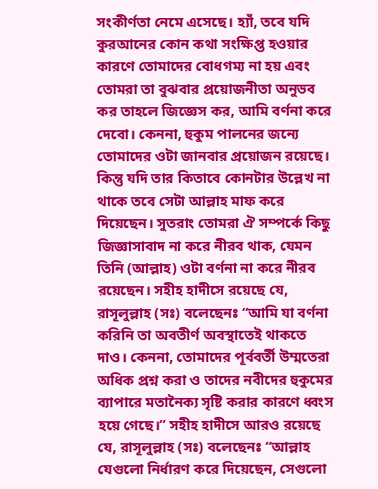সংকীর্ণতা নেমে এসেছে। হ্যাঁ, তবে যদি কুরআনের কোন কথা সংক্ষিপ্ত হওয়ার কারণে তোমাদের বোধগম্য না হয় এবং তোমরা তা বুঝবার প্রয়োজনীতা অনুভব কর তাহলে জিজ্ঞেস কর, আমি বর্ণনা করে দেবো। কেননা, হুকুম পালনের জন্যে তোমাদের ওটা জানবার প্রয়োজন রয়েছে। কিন্তু যদি তার কিতাবে কোনটার উল্লেখ না থাকে তবে সেটা আল্লাহ মাফ করে দিয়েছেন। সুতরাং তোমরা ঐ সম্পর্কে কিছু জিজ্ঞাসাবাদ না করে নীরব থাক, যেমন তিনি (আল্লাহ) ওটা বর্ণনা না করে নীরব রয়েছেন। সহীহ হাদীসে রয়েছে যে, রাসূলুল্লাহ (সঃ) বলেছেনঃ “আমি যা বর্ণনা করিনি তা অবতীর্ণ অবস্থাতেই থাকতে দাও। কেননা, তোমাদের পূর্ববর্তী উম্মতেরা অধিক প্রশ্ন করা ও তাদের নবীদের হুকুমের ব্যাপারে মতানৈক্য সৃষ্টি করার কারণে ধ্বংস হয়ে গেছে।” সহীহ হাদীসে আরও রয়েছে যে, রাসূলুল্লাহ (সঃ) বলেছেনঃ “আল্লাহ যেগুলো নির্ধারণ করে দিয়েছেন, সেগুলো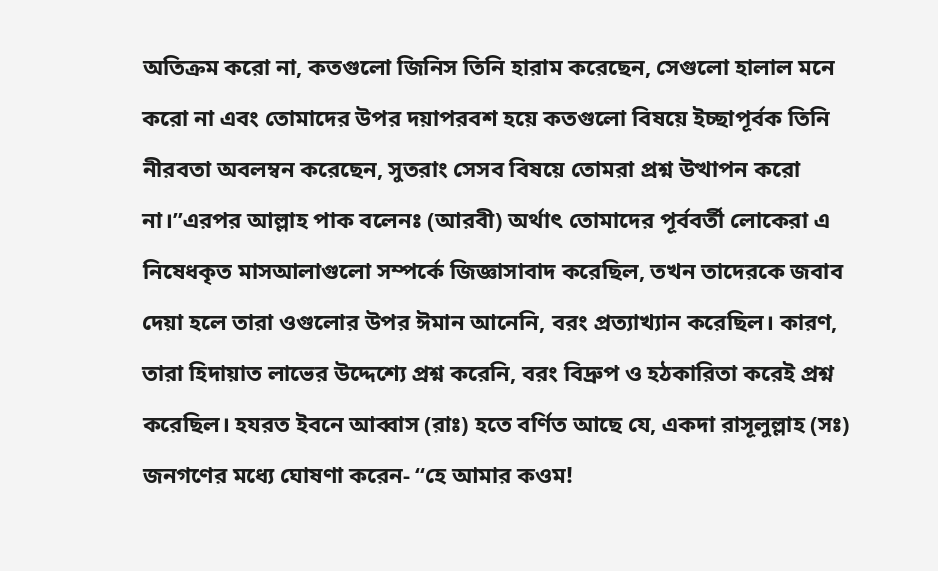অতিক্রম করো না, কতগুলো জিনিস তিনি হারাম করেছেন, সেগুলো হালাল মনে করো না এবং তোমাদের উপর দয়াপরবশ হয়ে কতগুলো বিষয়ে ইচ্ছাপূর্বক তিনি নীরবতা অবলম্বন করেছেন, সুতরাং সেসব বিষয়ে তোমরা প্রশ্ন উত্থাপন করো না।”এরপর আল্লাহ পাক বলেনঃ (আরবী) অর্থাৎ তোমাদের পূর্ববর্তী লোকেরা এ নিষেধকৃত মাসআলাগুলো সম্পর্কে জিজ্ঞাসাবাদ করেছিল, তখন তাদেরকে জবাব দেয়া হলে তারা ওগুলোর উপর ঈমান আনেনি, বরং প্রত্যাখ্যান করেছিল। কারণ, তারা হিদায়াত লাভের উদ্দেশ্যে প্রশ্ন করেনি, বরং বিদ্রুপ ও হঠকারিতা করেই প্রশ্ন করেছিল। হযরত ইবনে আব্বাস (রাঃ) হতে বর্ণিত আছে যে, একদা রাসূলুল্লাহ (সঃ) জনগণের মধ্যে ঘোষণা করেন- “হে আমার কওম!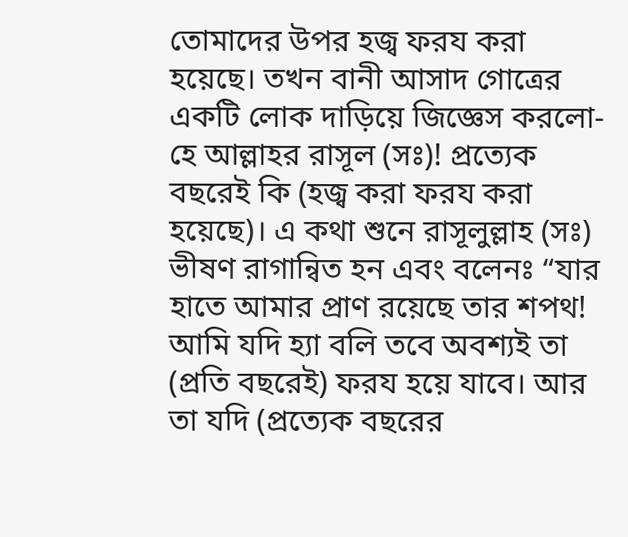তোমাদের উপর হজ্ব ফরয করা হয়েছে। তখন বানী আসাদ গোত্রের একটি লোক দাড়িয়ে জিজ্ঞেস করলো-হে আল্লাহর রাসূল (সঃ)! প্রত্যেক বছরেই কি (হজ্ব করা ফরয করা হয়েছে)। এ কথা শুনে রাসূলুল্লাহ (সঃ) ভীষণ রাগান্বিত হন এবং বলেনঃ “যার হাতে আমার প্রাণ রয়েছে তার শপথ! আমি যদি হ্যা বলি তবে অবশ্যই তা (প্রতি বছরেই) ফরয হয়ে যাবে। আর তা যদি (প্রত্যেক বছরের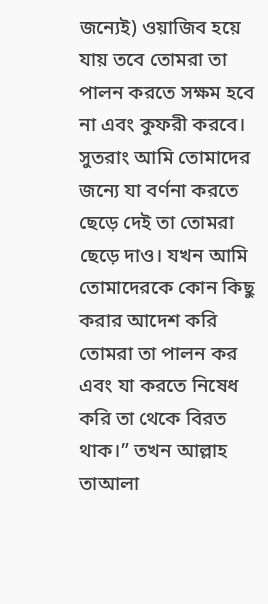জন্যেই) ওয়াজিব হয়ে যায় তবে তোমরা তা পালন করতে সক্ষম হবে না এবং কুফরী করবে। সুতরাং আমি তোমাদের জন্যে যা বর্ণনা করতে ছেড়ে দেই তা তোমরা ছেড়ে দাও। যখন আমি তোমাদেরকে কোন কিছু করার আদেশ করি তোমরা তা পালন কর এবং যা করতে নিষেধ করি তা থেকে বিরত থাক।” তখন আল্লাহ তাআলা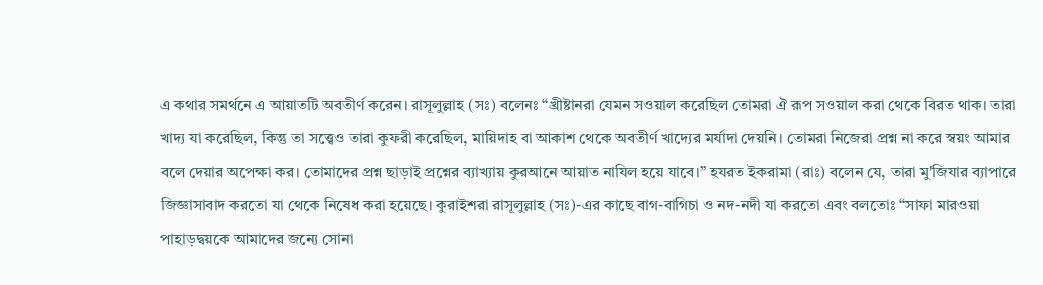এ কথার সমর্থনে এ আয়াতটি অবতীর্ণ করেন। রাসূলুল্লাহ (সঃ) বলেনঃ “খ্রীষ্টানরা যেমন সওয়াল করেছিল তোমরা ঐ রূপ সওয়াল করা থেকে বিরত থাক। তারা খাদ্য যা করেছিল, কিন্তু তা সত্ত্বেও তারা কুফরী করেছিল, মায়িদাহ বা আকাশ থেকে অবতীর্ণ খাদ্যের মর্যাদা দেয়নি। তোমরা নিজেরা প্রশ্ন না করে স্বয়ং আমার বলে দেয়ার অপেক্ষা কর। তোমাদের প্রশ্ন ছাড়াই প্রশ্নের ব্যাখ্যায় কুরআনে আয়াত নাযিল হয়ে যাবে।” হযরত ইকরামা (রাঃ) বলেন যে, তারা মু'জিযার ব্যাপারে জিজ্ঞাসাবাদ করতো যা থেকে নিষেধ করা হয়েছে। কুরাইশরা রাসূলুল্লাহ (সঃ)-এর কাছে বাগ-বাগিচা ও নদ-নদী যা করতো এবং বলতোঃ “সাফা মারওয়া পাহাড়দ্বয়কে আমাদের জন্যে সোনা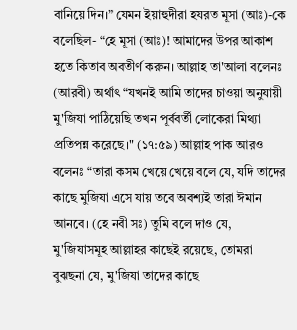বানিয়ে দিন।” যেমন ইয়াহুদীরা হযরত মূসা (আঃ)-কে বলেছিল- “হে মূসা (আঃ)! আমাদের উপর আকাশ হতে কিতাব অবতীর্ণ করুন। আল্লাহ তা'আলা বলেনঃ (আরবী) অর্থাৎ “যখনই আমি তাদের চাওয়া অনুযায়ী মু'জিযা পাঠিয়েছি তখন পূর্ববর্তী লোকেরা মিথ্যা প্রতিপন্ন করেছে।" (১৭:৫৯) আল্লাহ পাক আরও বলেনঃ “তারা কসম খেয়ে খেয়ে বলে যে, যদি তাদের কাছে মুজিযা এসে যায় তবে অবশ্যই তারা ঈমান আনবে। (হে নবী সঃ) তুমি বলে দাও যে, মু'জিযাসমূহ আল্লাহর কাছেই রয়েছে, তোমরা বুঝছনা যে, মু'জিযা তাদের কাছে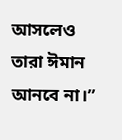আসলেও তারা ঈমান আনবে না।”